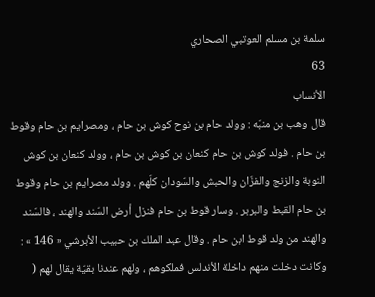سلمة بن مسلم العوتبي الصحاري
63
الأنساب
قال وهب بن منبّه : وولد حام بن نوح كوش بن حام ، ومصرايم بن حام وقوط بن حام . فولد كوش بن حام كنعان بن كوش بن حام ، وولد كنعان بن كوش النوبة والزنج والفزّان والحبش والسّودان كلّهم . وولد مصرايم بن حام وقوط بن حام القبط والبربر . وسار قوط بن حام فنزل أرض السّند والهند ، فالسّند والهند من ولد قوط ابن حام . وقال عبد الملك بن حبيب الأبرشي « 146 » : وكانت دخلت منهم داخلة الأندلس فملكوهم ، ولهم عندنا بقيّة يقال لهم (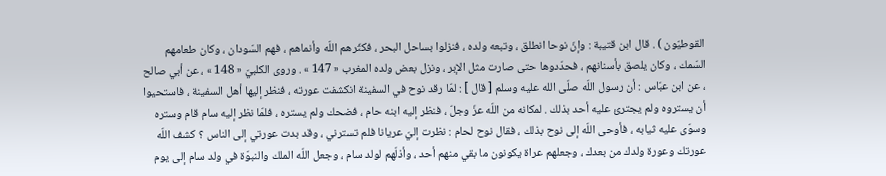القوطيّون ) . قال ابن قتيبة : وإنّ نوحا انطلق ، وتبعه ولده ، فنزلوا بساحل البحر ، فكثّرهم اللّه وأنماهم ، فهم السّودان ، وكان طعامهم السّمك ، وكان يلصق بأسنانهم ، فحدّدوها حتى صارت مثل الإبر ، ونزل بعض ولده المغرب « 147 » . وروى الكلبيّ « 148 » ، عن أبي صالح ، عن ابن عبّاس : أن رسول اللّه صلّى الله عليه وسلم [ قال ] : لمّا رقد نوح في السفينة انكشفت عورته ، فنظر إليها أهل السفينة ، فاستحيوا أن يستروه ولم يجترئ عليه أحد بذلك . لمكانه من اللّه عزّ وجلّ ، فنظر إليه ابنه حام ، فضحك ولم يستره ، فلمّا نظر إليه سام قام وستره وسوّى عليه ثيابه ، فأوحى اللّه إلى نوح بذلك ، فقال نوح لحام : نظرت إليّ عريانا فلم تسترني ، وقد بدت عورتي إلى الناس ؟ كشف اللّه عورتك وعورة ولدك من بعدك ، وجعلهم عراة يكونون ما بقي منهم أحد ، وأذلّهم لولد سام ، وجعل اللّه الملك والنبوّة في ولد سام إلى يوم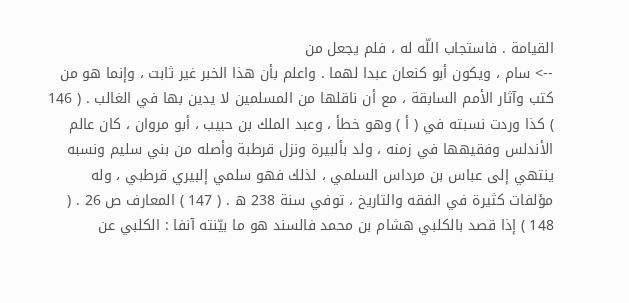القيامة . فاستجاب اللّه له ، فلم يجعل من
--> سام ، ويكون أبو كنعان عبدا لهما . واعلم بأن هذا الخبر غير ثابت ، وإنما هو من كتب وآثار الأمم السابقة ، مع أن ناقلها من المسلمين لا يدين بها في الغالب . ( 146 ) كذا وردت نسبته في ( أ ) وهو خطأ ، وعبد الملك بن حبيب ، أبو مروان ، كان عالم الأندلس وفقيهها في زمنه ، ولد بألبيرة ونزل قرطبة وأصله من بني سليم ونسبه ينتهي إلى عباس بن مرداس السلمي ، لذلك فهو سلمي إلبيري قرطبي ، وله مؤلفات كثيرة في الفقه والتاريخ ، توفي سنة 238 ه . ( 147 ) المعارف ص 26 . ( 148 ) إذا قصد بالكلبي هشام بن محمد فالسند هو ما بيّنته آنفا : الكلبي عن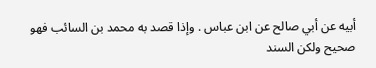أبيه عن أبي صالح عن ابن عباس . وإذا قصد به محمد بن السائب فهو صحيح ولكن السند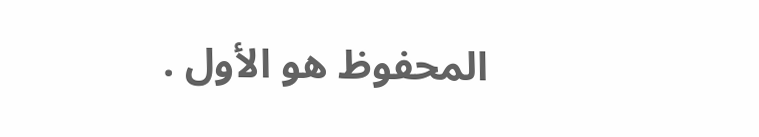المحفوظ هو الأول .